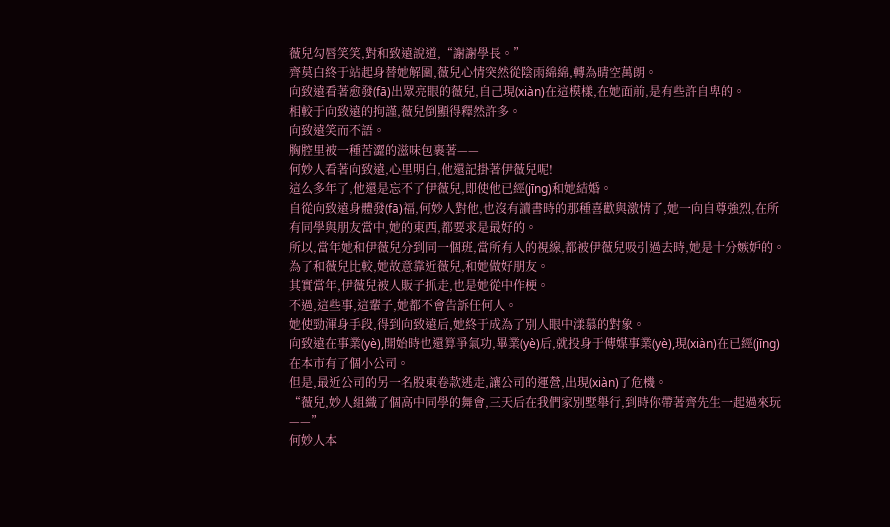薇兒勾唇笑笑,對和致遠說道,“謝謝學長。”
齊莫白終于站起身替她解圍,薇兒心情突然從陰雨綿綿,轉為晴空萬朗。
向致遠看著愈發(fā)出眾亮眼的薇兒,自己現(xiàn)在這模樣,在她面前,是有些許自卑的。
相較于向致遠的拘謹,薇兒倒顯得釋然許多。
向致遠笑而不語。
胸腔里被一種苦澀的滋味包裹著——
何妙人看著向致遠,心里明白,他還記掛著伊薇兒呢!
這么多年了,他還是忘不了伊薇兒,即使他已經(jīng)和她結婚。
自從向致遠身體發(fā)福,何妙人對他,也沒有讀書時的那種喜歡與激情了,她一向自尊強烈,在所有同學與朋友當中,她的東西,都要求是最好的。
所以,當年她和伊薇兒分到同一個班,當所有人的視線,都被伊薇兒吸引過去時,她是十分嫉妒的。
為了和薇兒比較,她故意靠近薇兒,和她做好朋友。
其實當年,伊薇兒被人販子抓走,也是她從中作梗。
不過,這些事,這輩子,她都不會告訴任何人。
她使勁渾身手段,得到向致遠后,她終于成為了別人眼中漾慕的對象。
向致遠在事業(yè),開始時也還算爭氣功,畢業(yè)后,就投身于傳媒事業(yè),現(xiàn)在已經(jīng)在本市有了個小公司。
但是,最近公司的另一名股東卷款逃走,讓公司的運營,出現(xiàn)了危機。
“薇兒,妙人組織了個高中同學的舞會,三天后在我們家別墅舉行,到時你帶著齊先生一起過來玩——”
何妙人本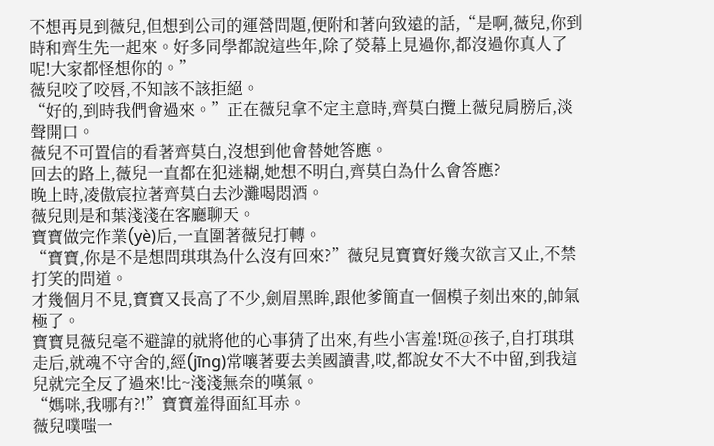不想再見到薇兒,但想到公司的運營問題,便附和著向致遠的話,“是啊,薇兒,你到時和齊生先一起來。好多同學都說這些年,除了熒幕上見過你,都沒過你真人了呢!大家都怪想你的。”
薇兒咬了咬唇,不知該不該拒絕。
“好的,到時我們會過來。”正在薇兒拿不定主意時,齊莫白攬上薇兒肩膀后,淡聲開口。
薇兒不可置信的看著齊莫白,沒想到他會替她答應。
回去的路上,薇兒一直都在犯迷糊,她想不明白,齊莫白為什么會答應?
晚上時,凌傲宸拉著齊莫白去沙灘喝悶酒。
薇兒則是和葉淺淺在客廳聊天。
寶寶做完作業(yè)后,一直圍著薇兒打轉。
“寶寶,你是不是想問琪琪為什么沒有回來?”薇兒見寶寶好幾次欲言又止,不禁打笑的問道。
才幾個月不見,寶寶又長高了不少,劍眉黑眸,跟他爹簡直一個模子刻出來的,帥氣極了。
寶寶見薇兒毫不避諱的就將他的心事猜了出來,有些小害羞!斑@孩子,自打琪琪走后,就魂不守舍的,經(jīng)常嚷著要去美國讀書,哎,都說女不大不中留,到我這兒就完全反了過來!比~淺淺無奈的嘆氣。
“媽咪,我哪有?!”寶寶羞得面紅耳赤。
薇兒噗嗤一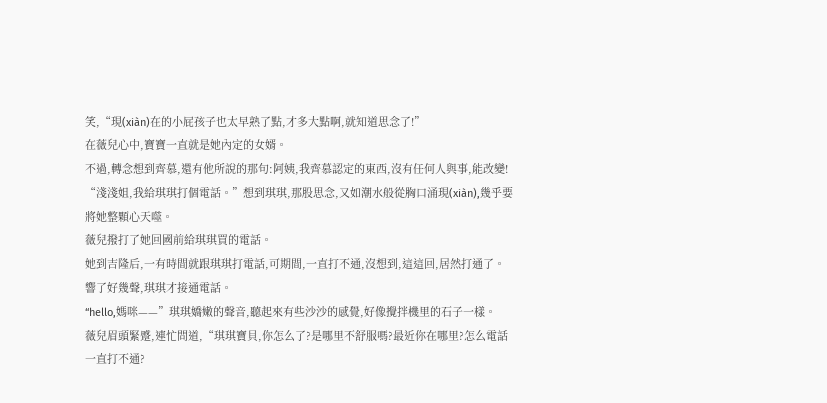笑,“現(xiàn)在的小屁孩子也太早熟了點,才多大點啊,就知道思念了!”
在薇兒心中,寶寶一直就是她內定的女婿。
不過,轉念想到齊慕,還有他所說的那句:阿姨,我齊慕認定的東西,沒有任何人與事,能改變!
“淺淺姐,我給琪琪打個電話。”想到琪琪,那股思念,又如潮水般從胸口涌現(xiàn),幾乎要將她整顆心天噬。
薇兒撥打了她回國前給琪琪買的電話。
她到吉隆后,一有時間就跟琪琪打電話,可期間,一直打不通,沒想到,這這回,居然打通了。
響了好幾聲,琪琪才接通電話。
“hello,媽咪——”琪琪嬌嫩的聲音,聽起來有些沙沙的感覺,好像攪拌機里的石子一樣。
薇兒眉頭緊蹙,連忙問道,“琪琪寶貝,你怎么了?是哪里不舒服嗎?最近你在哪里?怎么電話一直打不通?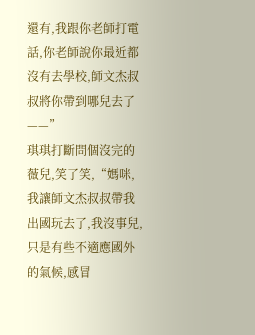還有,我跟你老師打電話,你老師說你最近都沒有去學校,師文杰叔叔將你帶到哪兒去了——”
琪琪打斷問個沒完的薇兒,笑了笑,“媽咪,我讓師文杰叔叔帶我出國玩去了,我沒事兒,只是有些不適應國外的氣候,感冒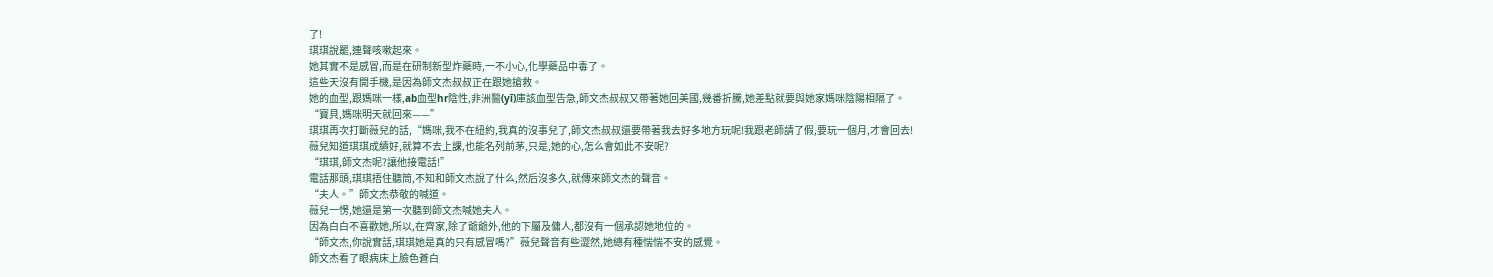了!
琪琪說罷,連聲咳嗽起來。
她其實不是感冒,而是在研制新型炸藥時,一不小心,化學藥品中毒了。
這些天沒有開手機,是因為師文杰叔叔正在跟她搶救。
她的血型,跟媽咪一樣,ab血型hr陰性,非洲醫(yī)庫該血型告急,師文杰叔叔又帶著她回美國,幾番折騰,她差點就要與她家媽咪陰陽相隔了。
“寶貝,媽咪明天就回來——”
琪琪再次打斷薇兒的話,“媽咪,我不在紐約,我真的沒事兒了,師文杰叔叔還要帶著我去好多地方玩呢!我跟老師請了假,要玩一個月,才會回去!
薇兒知道琪琪成績好,就算不去上課,也能名列前茅,只是,她的心,怎么會如此不安呢?
“琪琪,師文杰呢?讓他接電話!”
電話那頭,琪琪捂住聽筒,不知和師文杰說了什么,然后沒多久,就傳來師文杰的聲音。
“夫人。”師文杰恭敬的喊道。
薇兒一愣,她還是第一次聽到師文杰喊她夫人。
因為白白不喜歡她,所以,在齊家,除了爺爺外,他的下屬及傭人,都沒有一個承認她地位的。
“師文杰,你說實話,琪琪她是真的只有感冒嗎?”薇兒聲音有些澀然,她總有種惴惴不安的感覺。
師文杰看了眼病床上臉色蒼白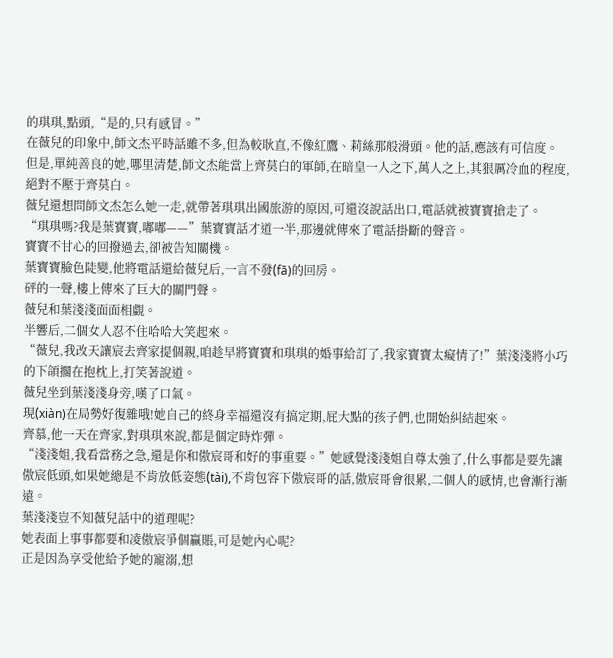的琪琪,點頭,“是的,只有感冒。”
在薇兒的印象中,師文杰平時話雖不多,但為較耿直,不像紅鷹、莉絲那般滑頭。他的話,應該有可信度。
但是,單純善良的她,哪里清楚,師文杰能當上齊莫白的軍師,在暗皇一人之下,萬人之上,其狠厲冷血的程度,絕對不壓于齊莫白。
薇兒還想問師文杰怎么她一走,就帶著琪琪出國旅游的原因,可還沒說話出口,電話就被寶寶搶走了。
“琪琪嗎?我是葉寶寶,嘟嘟——”葉寶寶話才道一半,那邊就傳來了電話掛斷的聲音。
寶寶不甘心的回撥過去,卻被告知關機。
葉寶寶臉色陡變,他將電話還給薇兒后,一言不發(fā)的回房。
砰的一聲,樓上傳來了巨大的關門聲。
薇兒和葉淺淺面面相覷。
半響后,二個女人忍不住哈哈大笑起來。
“薇兒,我改天讓宸去齊家提個親,咱趁早將寶寶和琪琪的婚事給訂了,我家寶寶太癡情了!”葉淺淺將小巧的下頜擱在抱枕上,打笑著說道。
薇兒坐到葉淺淺身旁,嘆了口氣。
現(xiàn)在局勢好復雜哦!她自己的終身幸福還沒有搞定期,屁大點的孩子們,也開始糾結起來。
齊慕,他一天在齊家,對琪琪來說,都是個定時炸彈。
“淺淺姐,我看當務之急,還是你和傲宸哥和好的事重要。”她感覺淺淺姐自尊太強了,什么事都是要先讓傲宸低頭,如果她總是不肯放低姿態(tài),不肯包容下傲宸哥的話,傲宸哥會很累,二個人的感情,也會漸行漸遠。
葉淺淺豈不知薇兒話中的道理呢?
她表面上事事都要和凌傲宸爭個贏賬,可是她內心呢?
正是因為享受他給予她的寵溺,想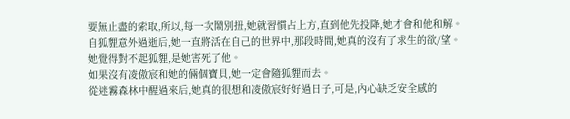要無止盡的索取,所以,每一次鬧別扭,她就習慣占上方,直到他先投降,她才會和他和解。
自狐貍意外過逝后,她一直將活在自己的世界中,那段時間,她真的沒有了求生的欲/望。
她覺得對不起狐貍,是她害死了他。
如果沒有凌傲宸和她的倆個寶貝,她一定會隨狐貍而去。
從迷霧森林中醒過來后,她真的很想和凌傲宸好好過日子,可是,內心缺乏安全感的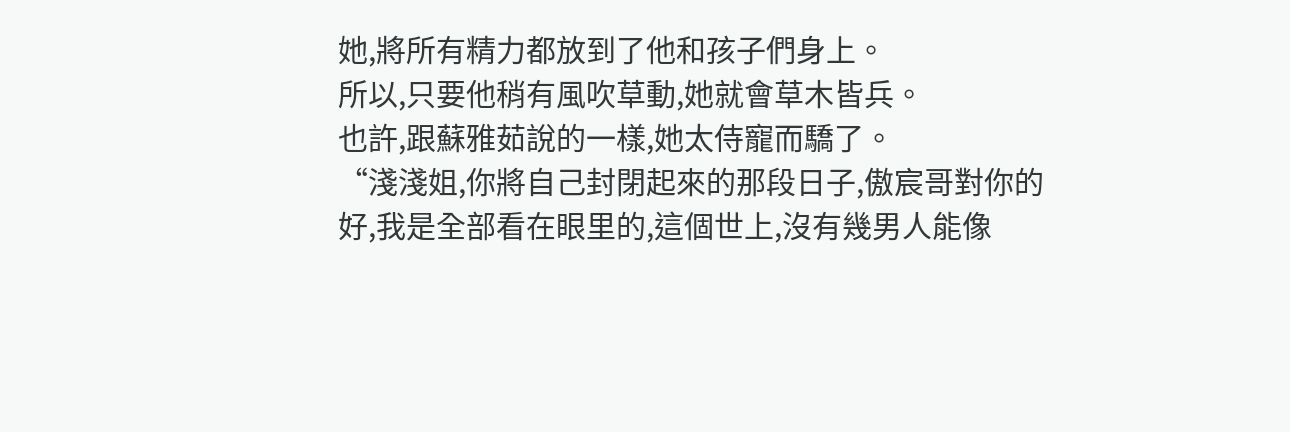她,將所有精力都放到了他和孩子們身上。
所以,只要他稍有風吹草動,她就會草木皆兵。
也許,跟蘇雅茹說的一樣,她太侍寵而驕了。
“淺淺姐,你將自己封閉起來的那段日子,傲宸哥對你的好,我是全部看在眼里的,這個世上,沒有幾男人能像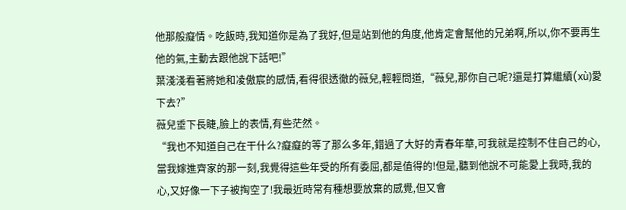他那般癡情。吃飯時,我知道你是為了我好,但是站到他的角度,他肯定會幫他的兄弟啊,所以,你不要再生他的氣,主動去跟他說下話吧!”
葉淺淺看著將她和凌傲宸的感情,看得很透徹的薇兒,輕輕問道,“薇兒,那你自己呢?還是打算繼續(xù)愛下去?”
薇兒垂下長睫,臉上的表情,有些茫然。
“我也不知道自己在干什么?癡癡的等了那么多年,錯過了大好的青春年華,可我就是控制不住自己的心,當我嫁進齊家的那一刻,我覺得這些年受的所有委屈,都是值得的!但是,聽到他說不可能愛上我時,我的心,又好像一下子被掏空了!我最近時常有種想要放棄的感覺,但又會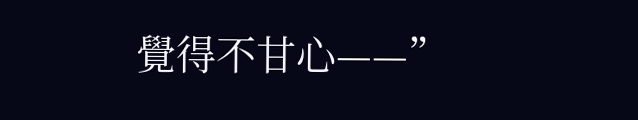覺得不甘心——”